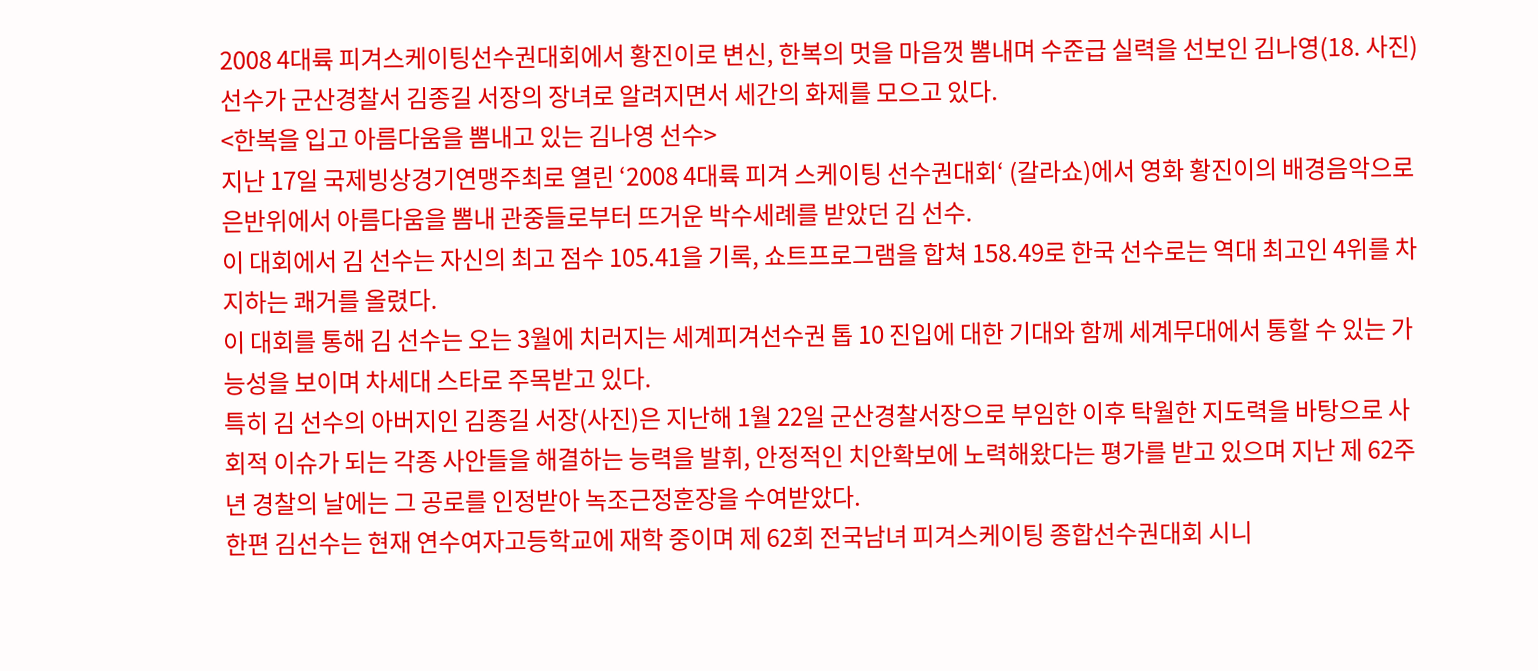2008 4대륙 피겨스케이팅선수권대회에서 황진이로 변신, 한복의 멋을 마음껏 뽐내며 수준급 실력을 선보인 김나영(18. 사진)선수가 군산경찰서 김종길 서장의 장녀로 알려지면서 세간의 화제를 모으고 있다.
<한복을 입고 아름다움을 뽐내고 있는 김나영 선수>
지난 17일 국제빙상경기연맹주최로 열린 ‘2008 4대륙 피겨 스케이팅 선수권대회‘ (갈라쇼)에서 영화 황진이의 배경음악으로 은반위에서 아름다움을 뽐내 관중들로부터 뜨거운 박수세례를 받았던 김 선수.
이 대회에서 김 선수는 자신의 최고 점수 105.41을 기록, 쇼트프로그램을 합쳐 158.49로 한국 선수로는 역대 최고인 4위를 차지하는 쾌거를 올렸다.
이 대회를 통해 김 선수는 오는 3월에 치러지는 세계피겨선수권 톱 10 진입에 대한 기대와 함께 세계무대에서 통할 수 있는 가능성을 보이며 차세대 스타로 주목받고 있다.
특히 김 선수의 아버지인 김종길 서장(사진)은 지난해 1월 22일 군산경찰서장으로 부임한 이후 탁월한 지도력을 바탕으로 사회적 이슈가 되는 각종 사안들을 해결하는 능력을 발휘, 안정적인 치안확보에 노력해왔다는 평가를 받고 있으며 지난 제 62주년 경찰의 날에는 그 공로를 인정받아 녹조근정훈장을 수여받았다.
한편 김선수는 현재 연수여자고등학교에 재학 중이며 제 62회 전국남녀 피겨스케이팅 종합선수권대회 시니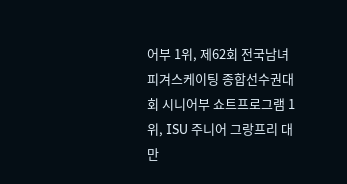어부 1위, 제62회 전국남녀 피겨스케이팅 종합선수권대회 시니어부 쇼트프로그램 1위, ISU 주니어 그랑프리 대만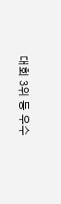대회 3위 등 우수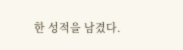한 성적을 남겼다.